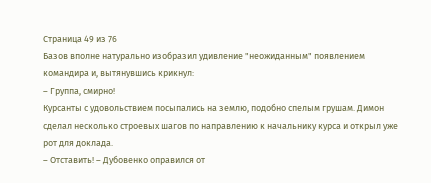Страница 49 из 76
Базов вполне натурально изобразил удивление "неожиданным" появлением командира и, вытянувшись крикнул:
– Группа, смирно!
Курсанты с удовольствием посыпались на землю, подобно спелым грушам. Димон сделал несколько строевых шагов по направлению к начальнику курса и открыл уже рот для доклада.
– Отставить! – Дубовенко оправился от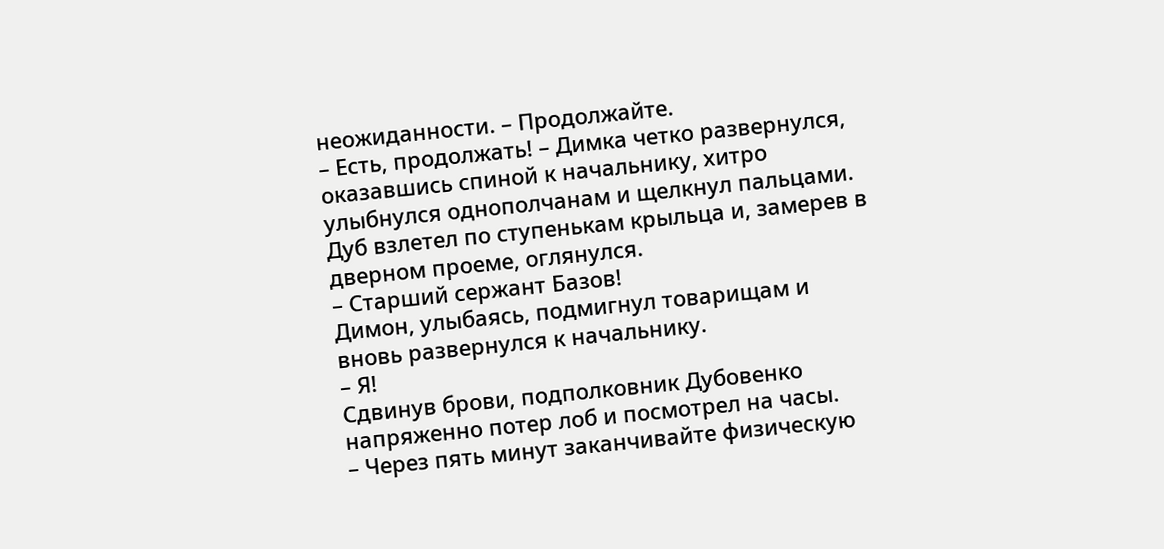неожиданности. – Продолжайте.
– Есть, продолжать! – Димка четко развернулся, оказавшись спиной к начальнику, хитро улыбнулся однополчанам и щелкнул пальцами.
Дуб взлетел по ступенькам крыльца и, замерев в дверном проеме, оглянулся.
– Старший сержант Базов!
Димон, улыбаясь, подмигнул товарищам и вновь развернулся к начальнику.
– Я!
Сдвинув брови, подполковник Дубовенко напряженно потер лоб и посмотрел на часы.
– Через пять минут заканчивайте физическую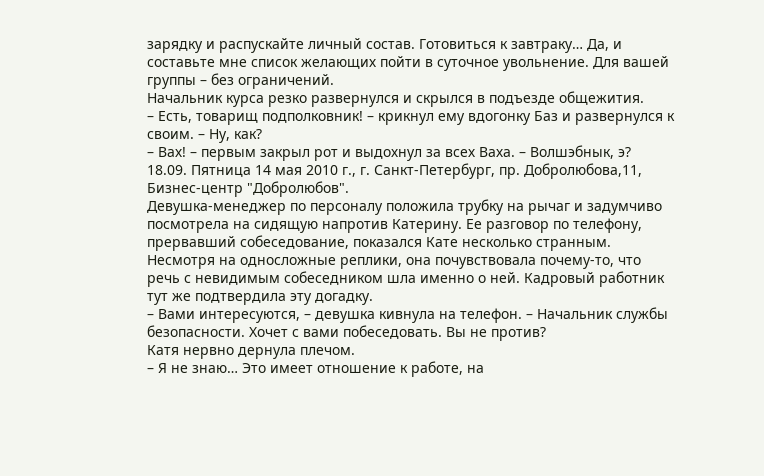зарядку и распускайте личный состав. Готовиться к завтраку… Да, и составьте мне список желающих пойти в суточное увольнение. Для вашей группы – без ограничений.
Начальник курса резко развернулся и скрылся в подъезде общежития.
– Есть, товарищ подполковник! – крикнул ему вдогонку Баз и развернулся к своим. – Ну, как?
– Вах! – первым закрыл рот и выдохнул за всех Ваха. – Волшэбнык, э?
18.09. Пятница 14 мая 2010 г., г. Санкт-Петербург, пр. Добролюбова,11, Бизнес-центр "Добролюбов".
Девушка-менеджер по персоналу положила трубку на рычаг и задумчиво посмотрела на сидящую напротив Катерину. Ее разговор по телефону, прервавший собеседование, показался Кате несколько странным. Несмотря на односложные реплики, она почувствовала почему-то, что речь с невидимым собеседником шла именно о ней. Кадровый работник тут же подтвердила эту догадку.
– Вами интересуются, – девушка кивнула на телефон. – Начальник службы безопасности. Хочет с вами побеседовать. Вы не против?
Катя нервно дернула плечом.
– Я не знаю… Это имеет отношение к работе, на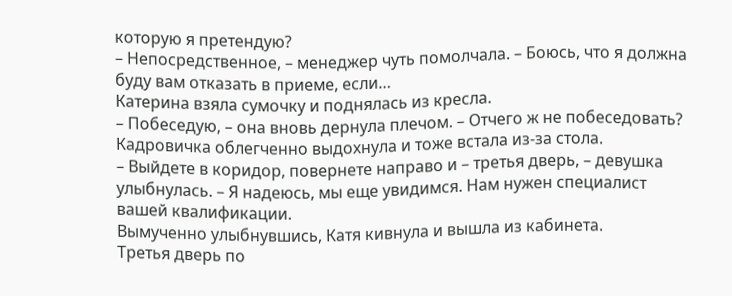которую я претендую?
– Непосредственное, – менеджер чуть помолчала. – Боюсь, что я должна буду вам отказать в приеме, если…
Катерина взяла сумочку и поднялась из кресла.
– Побеседую, – она вновь дернула плечом. – Отчего ж не побеседовать?
Кадровичка облегченно выдохнула и тоже встала из-за стола.
– Выйдете в коридор, повернете направо и – третья дверь, – девушка улыбнулась. – Я надеюсь, мы еще увидимся. Нам нужен специалист вашей квалификации.
Вымученно улыбнувшись, Катя кивнула и вышла из кабинета.
Третья дверь по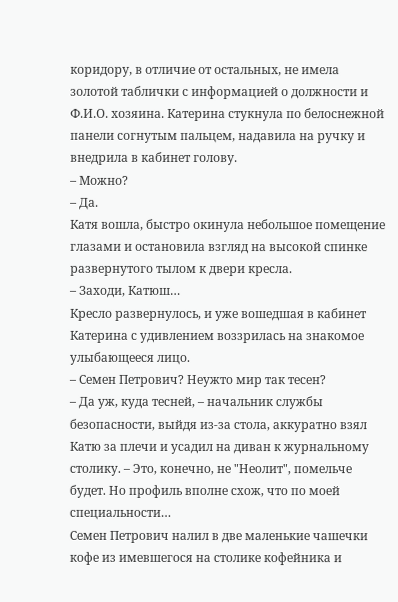коридору, в отличие от остальных, не имела золотой таблички с информацией о должности и Ф.И.О. хозяина. Катерина стукнула по белоснежной панели согнутым пальцем, надавила на ручку и внедрила в кабинет голову.
– Можно?
– Да.
Катя вошла, быстро окинула небольшое помещение глазами и остановила взгляд на высокой спинке развернутого тылом к двери кресла.
– Заходи, Катюш…
Кресло развернулось, и уже вошедшая в кабинет Катерина с удивлением воззрилась на знакомое улыбающееся лицо.
– Семен Петрович? Неужто мир так тесен?
– Да уж, куда тесней, – начальник службы безопасности, выйдя из-за стола, аккуратно взял Катю за плечи и усадил на диван к журнальному столику. – Это, конечно, не "Неолит", помельче будет. Но профиль вполне схож, что по моей специальности…
Семен Петрович налил в две маленькие чашечки кофе из имевшегося на столике кофейника и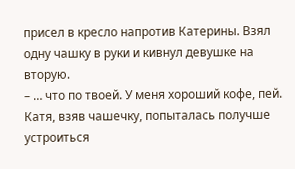присел в кресло напротив Катерины. Взял одну чашку в руки и кивнул девушке на вторую.
– … что по твоей. У меня хороший кофе, пей.
Катя, взяв чашечку, попыталась получше устроиться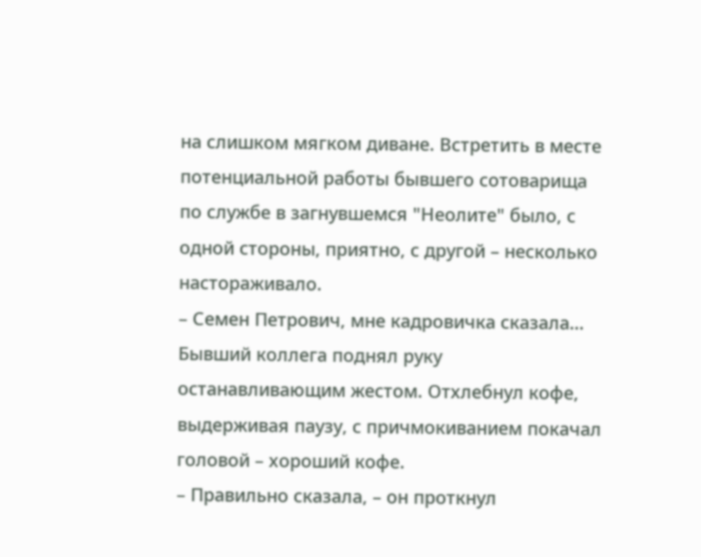на слишком мягком диване. Встретить в месте потенциальной работы бывшего сотоварища по службе в загнувшемся "Неолите" было, с одной стороны, приятно, с другой – несколько настораживало.
– Семен Петрович, мне кадровичка сказала…
Бывший коллега поднял руку останавливающим жестом. Отхлебнул кофе, выдерживая паузу, с причмокиванием покачал головой – хороший кофе.
– Правильно сказала, – он проткнул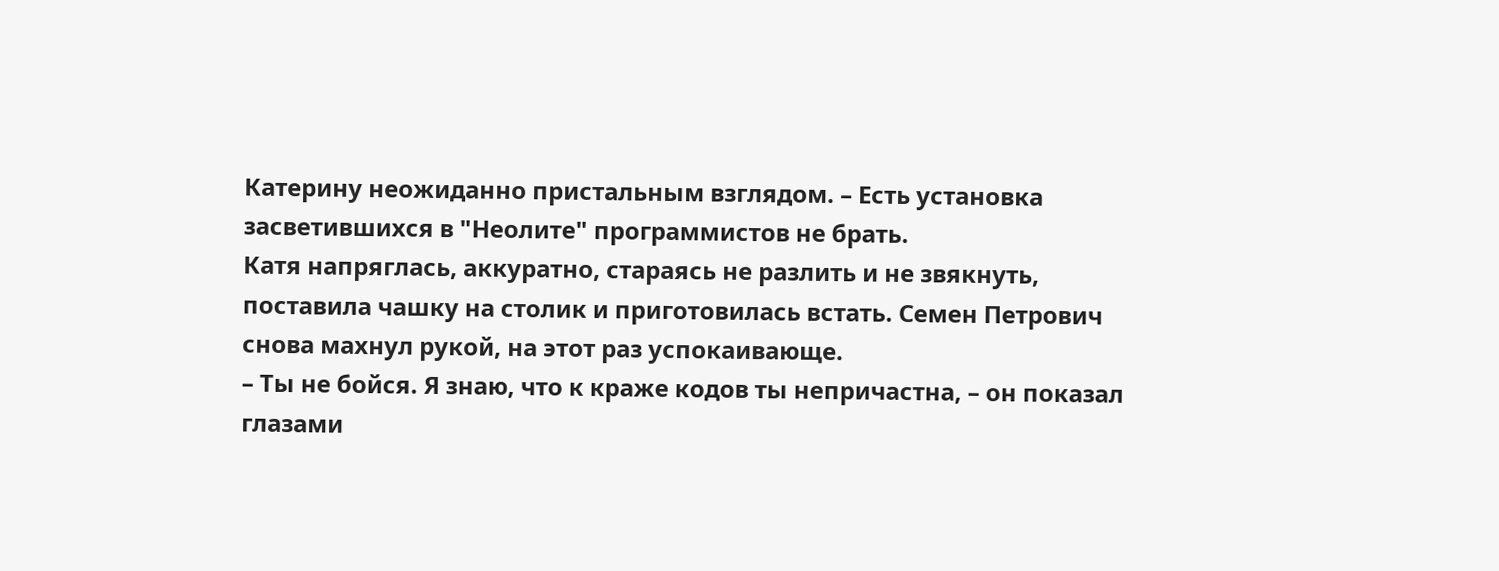Катерину неожиданно пристальным взглядом. – Есть установка засветившихся в "Неолите" программистов не брать.
Катя напряглась, аккуратно, стараясь не разлить и не звякнуть, поставила чашку на столик и приготовилась встать. Семен Петрович снова махнул рукой, на этот раз успокаивающе.
– Ты не бойся. Я знаю, что к краже кодов ты непричастна, – он показал глазами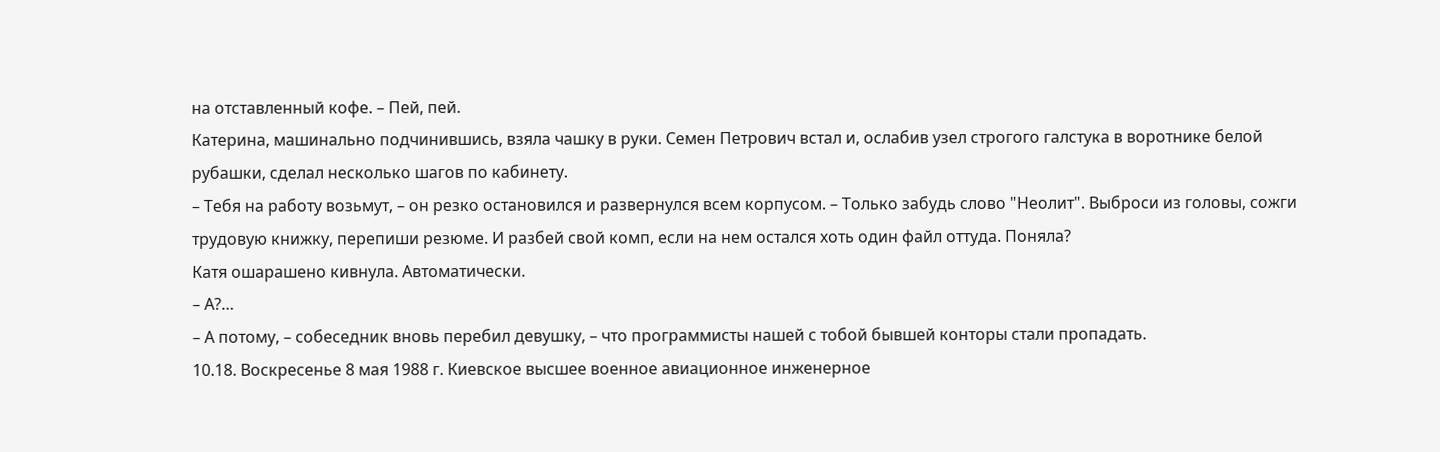на отставленный кофе. – Пей, пей.
Катерина, машинально подчинившись, взяла чашку в руки. Семен Петрович встал и, ослабив узел строгого галстука в воротнике белой рубашки, сделал несколько шагов по кабинету.
– Тебя на работу возьмут, – он резко остановился и развернулся всем корпусом. – Только забудь слово "Неолит". Выброси из головы, сожги трудовую книжку, перепиши резюме. И разбей свой комп, если на нем остался хоть один файл оттуда. Поняла?
Катя ошарашено кивнула. Автоматически.
– А?…
– А потому, – собеседник вновь перебил девушку, – что программисты нашей с тобой бывшей конторы стали пропадать.
10.18. Воскресенье 8 мая 1988 г. Киевское высшее военное авиационное инженерное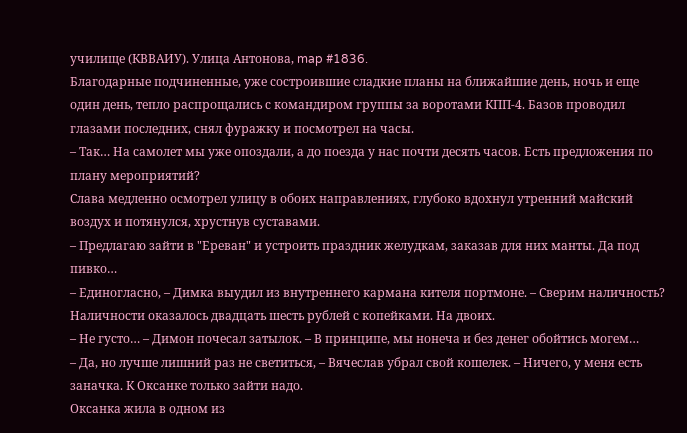училище (КВВАИУ). Улица Антонова, map #1836.
Благодарные подчиненные, уже состроившие сладкие планы на ближайшие день, ночь и еще один день, тепло распрощались с командиром группы за воротами КПП-4. Базов проводил глазами последних, снял фуражку и посмотрел на часы.
– Так… На самолет мы уже опоздали, а до поезда у нас почти десять часов. Есть предложения по плану мероприятий?
Слава медленно осмотрел улицу в обоих направлениях, глубоко вдохнул утренний майский воздух и потянулся, хрустнув суставами.
– Предлагаю зайти в "Ереван" и устроить праздник желудкам, заказав для них манты. Да под пивко…
– Единогласно, – Димка выудил из внутреннего кармана кителя портмоне. – Сверим наличность?
Наличности оказалось двадцать шесть рублей с копейками. На двоих.
– Не густо… – Димон почесал затылок. – В принципе, мы нонеча и без денег обойтись могем…
– Да, но лучше лишний раз не светиться, – Вячеслав убрал свой кошелек. – Ничего, у меня есть заначка. К Оксанке только зайти надо.
Оксанка жила в одном из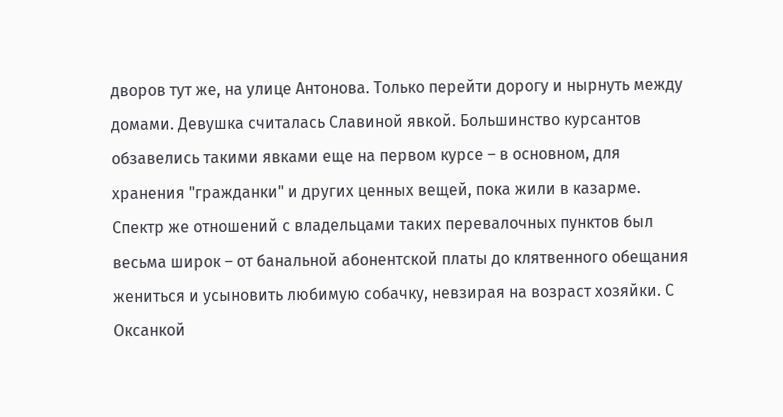дворов тут же, на улице Антонова. Только перейти дорогу и нырнуть между домами. Девушка считалась Славиной явкой. Большинство курсантов обзавелись такими явками еще на первом курсе – в основном, для хранения "гражданки" и других ценных вещей, пока жили в казарме. Спектр же отношений с владельцами таких перевалочных пунктов был весьма широк – от банальной абонентской платы до клятвенного обещания жениться и усыновить любимую собачку, невзирая на возраст хозяйки. С Оксанкой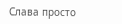Слава просто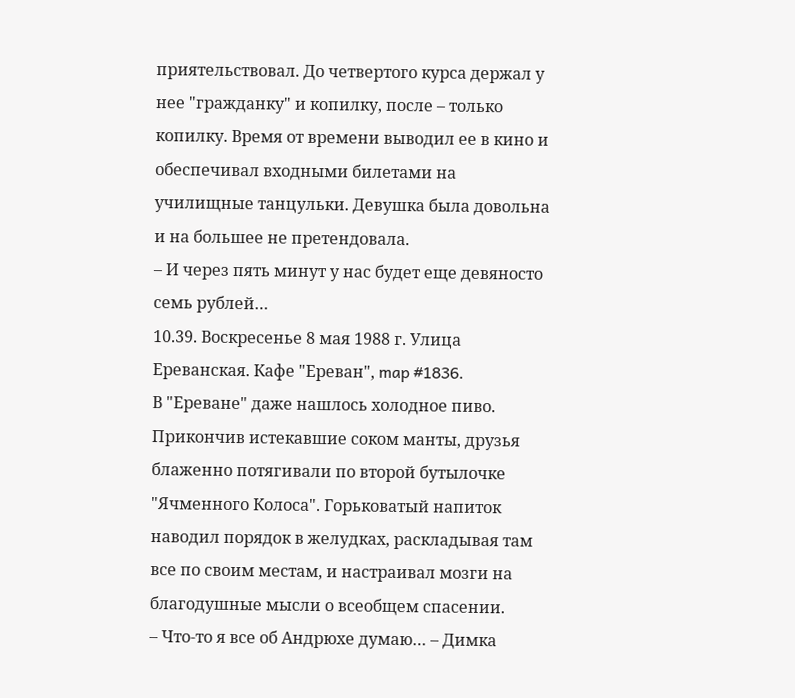приятельствовал. До четвертого курса держал у нее "гражданку" и копилку, после – только копилку. Время от времени выводил ее в кино и обеспечивал входными билетами на училищные танцульки. Девушка была довольна и на большее не претендовала.
– И через пять минут у нас будет еще девяносто семь рублей…
10.39. Воскресенье 8 мая 1988 г. Улица Ереванская. Кафе "Ереван", map #1836.
В "Ереване" даже нашлось холодное пиво. Прикончив истекавшие соком манты, друзья блаженно потягивали по второй бутылочке "Ячменного Колоса". Горьковатый напиток наводил порядок в желудках, раскладывая там все по своим местам, и настраивал мозги на благодушные мысли о всеобщем спасении.
– Что-то я все об Андрюхе думаю… – Димка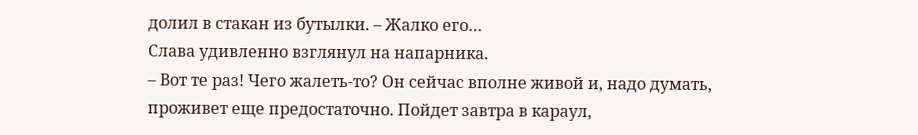долил в стакан из бутылки. – Жалко его…
Слава удивленно взглянул на напарника.
– Вот те раз! Чего жалеть-то? Он сейчас вполне живой и, надо думать, проживет еще предостаточно. Пойдет завтра в караул,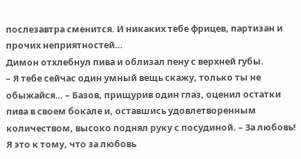послезавтра сменится. И никаких тебе фрицев, партизан и прочих неприятностей…
Димон отхлебнул пива и облизал пену с верхней губы.
– Я тебе сейчас один умный вещь скажу, только ты не обыжайся… – Базов, прищурив один глаз, оценил остатки пива в своем бокале и, оставшись удовлетворенным количеством, высоко поднял руку с посудиной. – За любовь! Я это к тому, что за любовь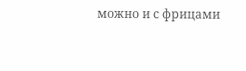можно и с фрицами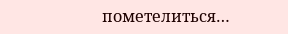пометелиться…